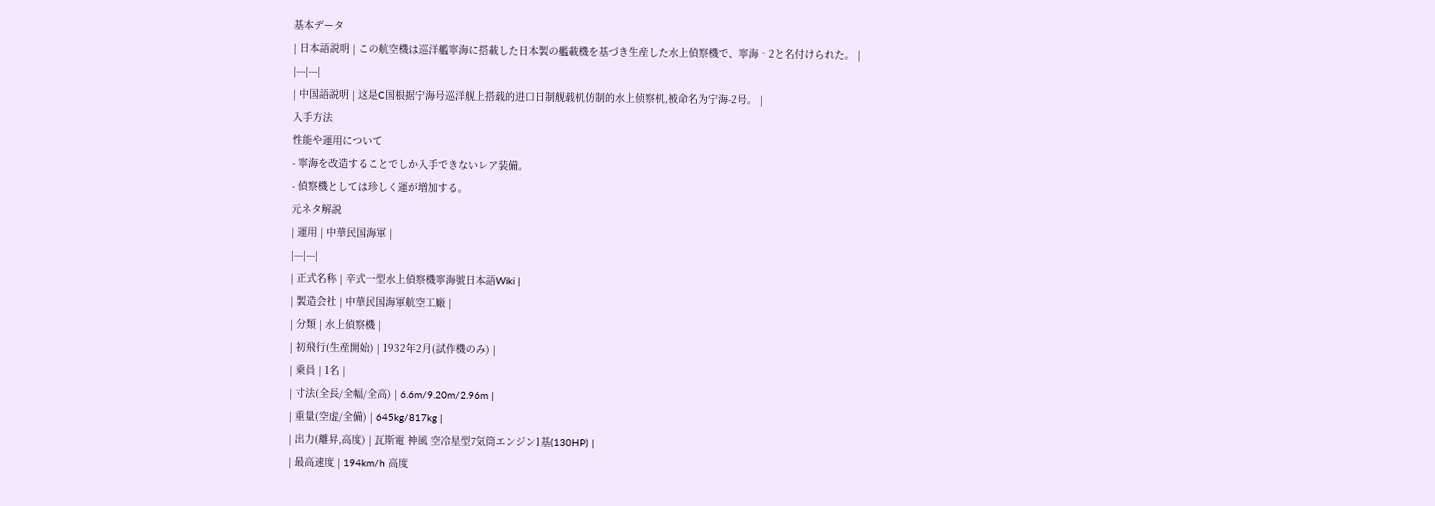基本データ
| 日本語説明 | この航空機は巡洋艦寧海に搭載した日本製の艦載機を基づき生産した水上偵察機で、寧海‐2と名付けられた。 |
|---|---|
| 中国語説明 | 这是C国根据宁海号巡洋舰上搭载的进口日制舰载机仿制的水上侦察机,被命名为宁海-2号。 |
入手方法
性能や運用について
- 寧海を改造することでしか入手できないレア装備。
- 偵察機としては珍しく運が増加する。
元ネタ解説
| 運用 | 中華民国海軍 |
|---|---|
| 正式名称 | 辛式一型水上偵察機寧海號日本語Wiki |
| 製造会社 | 中華民国海軍航空工廠 |
| 分類 | 水上偵察機 |
| 初飛行(生産開始) | 1932年2月(試作機のみ) |
| 乗員 | 1名 |
| 寸法(全長/全幅/全高) | 6.6m/9.20m/2.96m |
| 重量(空虚/全備) | 645kg/817kg |
| 出力(離昇,高度) | 瓦斯電 神風 空冷星型7気筒エンジン1基(130HP) |
| 最高速度 | 194km/h 高度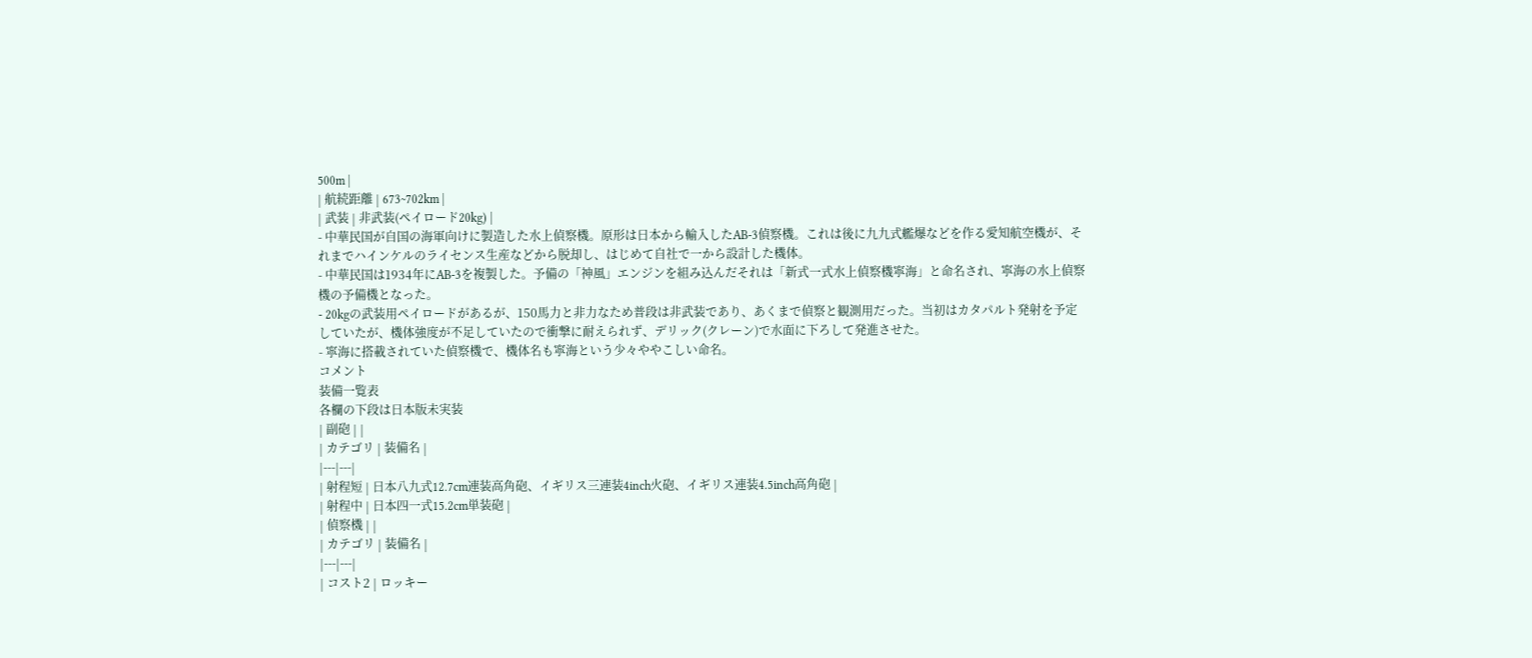500m |
| 航続距離 | 673~702km |
| 武装 | 非武装(ペイロード20kg) |
- 中華民国が自国の海軍向けに製造した水上偵察機。原形は日本から輸入したAB-3偵察機。これは後に九九式艦爆などを作る愛知航空機が、それまでハインケルのライセンス生産などから脱却し、はじめて自社で一から設計した機体。
- 中華民国は1934年にAB-3を複製した。予備の「神風」エンジンを組み込んだそれは「新式一式水上偵察機寧海」と命名され、寧海の水上偵察機の予備機となった。
- 20kgの武装用ペイロードがあるが、150馬力と非力なため普段は非武装であり、あくまで偵察と観測用だった。当初はカタパルト発射を予定していたが、機体強度が不足していたので衝撃に耐えられず、デリック(クレーン)で水面に下ろして発進させた。
- 寧海に搭載されていた偵察機で、機体名も寧海という少々ややこしい命名。
コメント
装備一覧表
各欄の下段は日本版未実装
| 副砲 | |
| カテゴリ | 装備名 |
|---|---|
| 射程短 | 日本八九式12.7cm連装高角砲、イギリス三連装4inch火砲、イギリス連装4.5inch高角砲 |
| 射程中 | 日本四一式15.2cm単装砲 |
| 偵察機 | |
| カテゴリ | 装備名 |
|---|---|
| コスト2 | ロッキー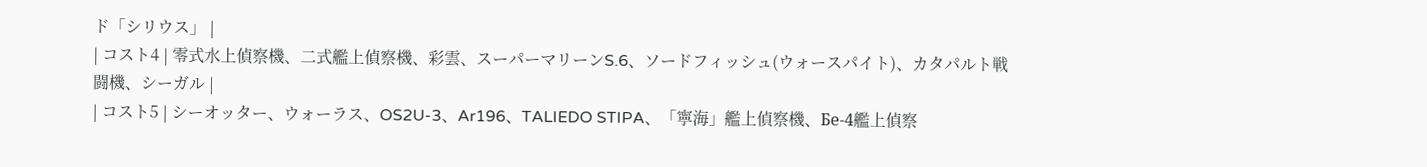ド「シリウス」 |
| コスト4 | 零式水上偵察機、二式艦上偵察機、彩雲、スーパーマリーンS.6、ソードフィッシュ(ウォースパイト)、カタパルト戦闘機、シーガル |
| コスト5 | シーオッター、ウォーラス、OS2U-3、Ar196、TALIEDO STIPA、「寧海」艦上偵察機、Бе-4艦上偵察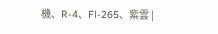機、R-4、Fl-265、紫雲 |